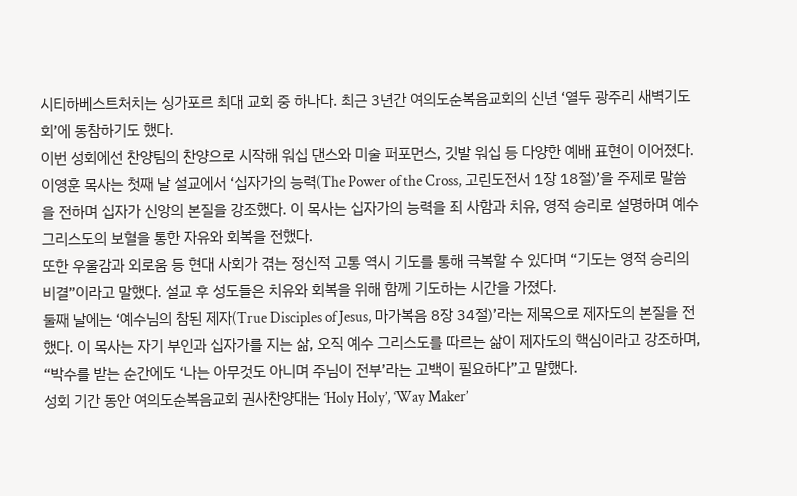시티하베스트처치는 싱가포르 최대 교회 중 하나다. 최근 3년간 여의도순복음교회의 신년 ‘열두 광주리 새벽기도회’에 동참하기도 했다.
이번 성회에선 찬양팀의 찬양으로 시작해 워십 댄스와 미술 퍼포먼스, 깃발 워십 등 다양한 예배 표현이 이어졌다.
이영훈 목사는 첫째 날 설교에서 ‘십자가의 능력(The Power of the Cross, 고린도전서 1장 18절)’을 주제로 말씀을 전하며 십자가 신앙의 본질을 강조했다. 이 목사는 십자가의 능력을 죄 사함과 치유, 영적 승리로 설명하며 예수 그리스도의 보혈을 통한 자유와 회복을 전했다.
또한 우울감과 외로움 등 현대 사회가 겪는 정신적 고통 역시 기도를 통해 극복할 수 있다며 “기도는 영적 승리의 비결”이라고 말했다. 설교 후 성도들은 치유와 회복을 위해 함께 기도하는 시간을 가졌다.
둘째 날에는 ‘예수님의 참된 제자(True Disciples of Jesus, 마가복음 8장 34절)’라는 제목으로 제자도의 본질을 전했다. 이 목사는 자기 부인과 십자가를 지는 삶, 오직 예수 그리스도를 따르는 삶이 제자도의 핵심이라고 강조하며, “박수를 받는 순간에도 ‘나는 아무것도 아니며 주님이 전부’라는 고백이 필요하다”고 말했다.
성회 기간 동안 여의도순복음교회 권사찬양대는 ‘Holy Holy’, ‘Way Maker’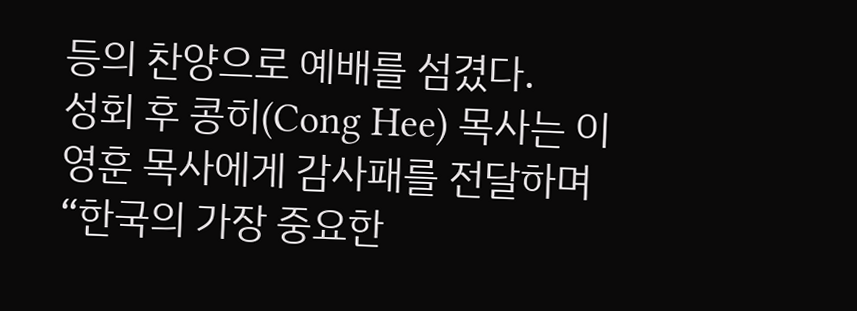등의 찬양으로 예배를 섬겼다.
성회 후 콩히(Cong Hee) 목사는 이영훈 목사에게 감사패를 전달하며 “한국의 가장 중요한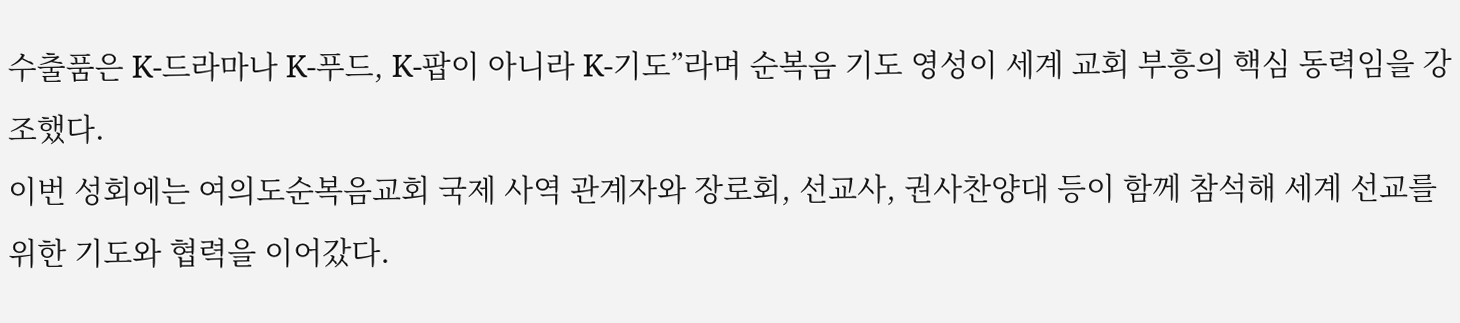수출품은 K-드라마나 K-푸드, K-팝이 아니라 K-기도”라며 순복음 기도 영성이 세계 교회 부흥의 핵심 동력임을 강조했다.
이번 성회에는 여의도순복음교회 국제 사역 관계자와 장로회, 선교사, 권사찬양대 등이 함께 참석해 세계 선교를 위한 기도와 협력을 이어갔다.